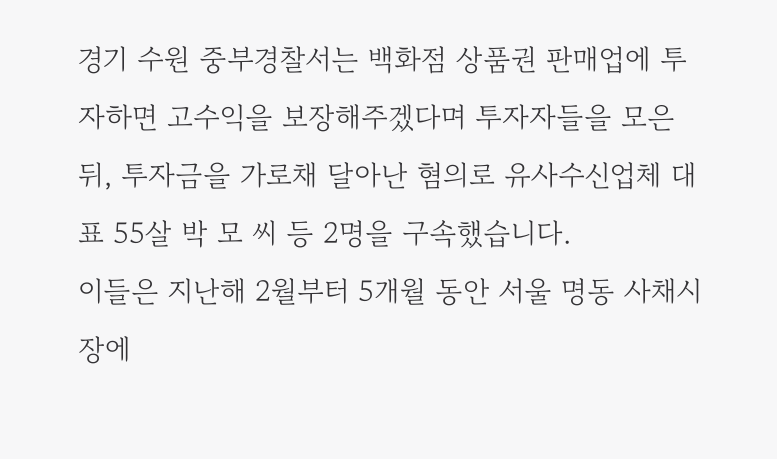경기 수원 중부경찰서는 백화점 상품권 판매업에 투자하면 고수익을 보장해주겠다며 투자자들을 모은 뒤, 투자금을 가로채 달아난 혐의로 유사수신업체 대표 55살 박 모 씨 등 2명을 구속했습니다.
이들은 지난해 2월부터 5개월 동안 서울 명동 사채시장에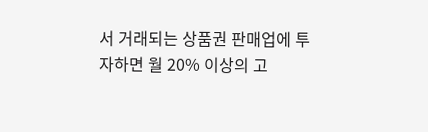서 거래되는 상품권 판매업에 투자하면 월 20% 이상의 고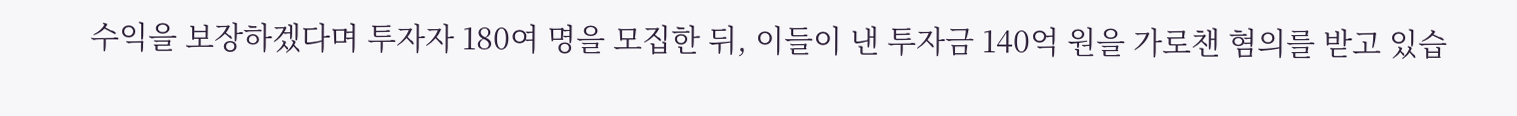수익을 보장하겠다며 투자자 180여 명을 모집한 뒤, 이들이 낸 투자금 140억 원을 가로챈 혐의를 받고 있습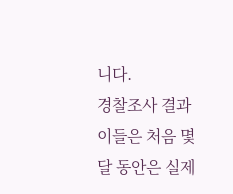니다.
경찰조사 결과 이들은 처음 몇 달 동안은 실제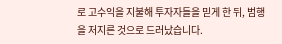로 고수익을 지불해 투자자들을 믿게 한 뒤, 범행을 저지른 것으로 드러났습니다.